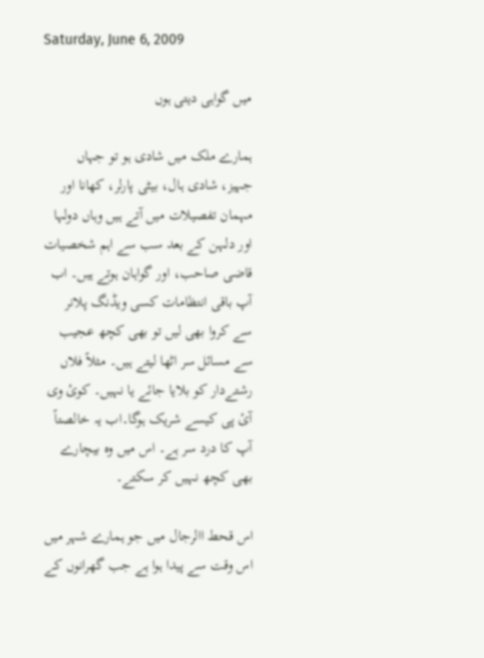Saturday, June 6, 2009

میں گواہی دیتی ہوں

ہمارے ملک میں شادی ہو تو جہاں جہیز، شادی ہال، بیٹی پارلر، کھانا اور مہمان تفصیلات میں آتے ہیں وہاں دولہا اور دلہن کے بعد سب سے اہم شخصیات قاضی صاحب، اور گواہان ہوتے ہیں۔ اب آپ باقی انتظامات کسی ویڈنگ پلانر سے کروا بھی لیں تو بھی کچھ عجیب سے مسائل سر اٹھا لیتے ہیں۔ مثلاً فلاں رشتےدار کو بلایا جائے یا نہیں۔ کوئ وی آئ پی کیسے شریک ہوگا۔اب یہ خالصتاً آپ کا درد سر ہے۔ اس میں وہ بیچارے بھی کچھ نہیں کر سکتے۔

اس قحط االرجال میں جو ہمارے شہر میں اس وقت سے پیدا ہوا ہے جب گھرانوں کے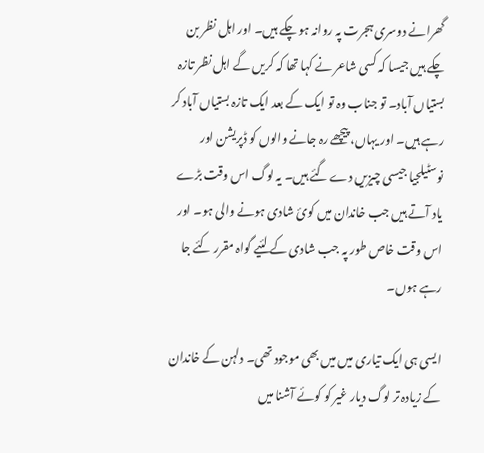گھرانے دوسری ہجرت پہ روانہ ہو چکے ہیں۔ اور اہل نظر بن چکے ہیں جیسا کہ کسی شاعر نے کہا تھا کہ کریں گے اہل نظر تازہ بستیاں آباد۔ تو جناب وہ تو ایک کے بعد ایک تازہ بستیاں آباد کر رہے ہیں۔ اور یہاں، پیچھے رہ جانے والوں کو ڈپریشن اور نوسٹیلجیا جیسی چیزیں دے گئے ہیں۔ یہ لوگ اس وقت بڑے یاد آتے ہیں جب خاندان میں کوئ شادی ہونے والی ہو۔ اور اس وقت خاص طور پہ جب شادی کے لئیے گواہ مقرر کئے جا رہے ہوں۔

ایسی ہی ایک تیاری میں میں بھی موجود تھی۔ دلہن کے خاندان کے زیادہ تر لوگ دیار غیر کو کوئے آشنا میں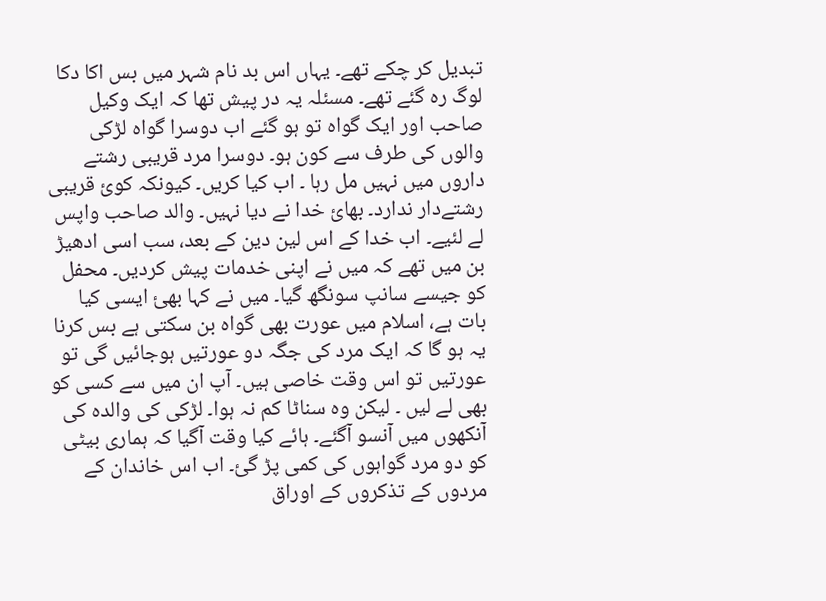تبدیل کر چکے تھے۔ یہاں اس بد نام شہر میں بس اکا دکا لوگ رہ گئے تھے۔ مسئلہ یہ در پیش تھا کہ ایک وکیل صاحب اور ایک گواہ تو ہو گئے اب دوسرا گواہ لڑکی والوں کی طرف سے کون ہو۔ دوسرا مرد قریبی رشتے داروں میں نہیں مل رہا ۔ اب کیا کریں۔ کیونکہ کوئ قریبی رشتےدار ندارد۔ بھائ خدا نے دیا نہیں۔ والد صاحب واپس لے لئیے۔ اب خدا کے اس لین دین کے بعد، سب اسی ادھیڑ بن میں تھے کہ میں نے اپنی خدمات پیش کردیں۔ محفل کو جیسے سانپ سونگھ گیا۔ میں نے کہا بھئ ایسی کیا بات ہے، اسلام میں عورت بھی گواہ بن سکتی ہے بس کرنا یہ ہو گا کہ ایک مرد کی جگہ دو عورتیں ہوجائیں گی تو عورتیں تو اس وقت خاصی ہیں۔ آپ ان میں سے کسی کو بھی لے لیں ۔ لیکن وہ سناٹا کم نہ ہوا۔ لڑکی کی والدہ کی آنکھوں میں آنسو آگئے۔ ہائے کیا وقت آگیا کہ ہماری بیٹی کو دو مرد گواہوں کی کمی پڑ گئ۔ اب اس خاندان کے مردوں کے تذکروں کے اوراق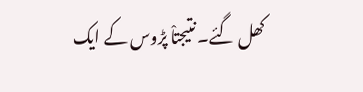کھل گئے۔ نتیجتاْ پڑوس کے ایک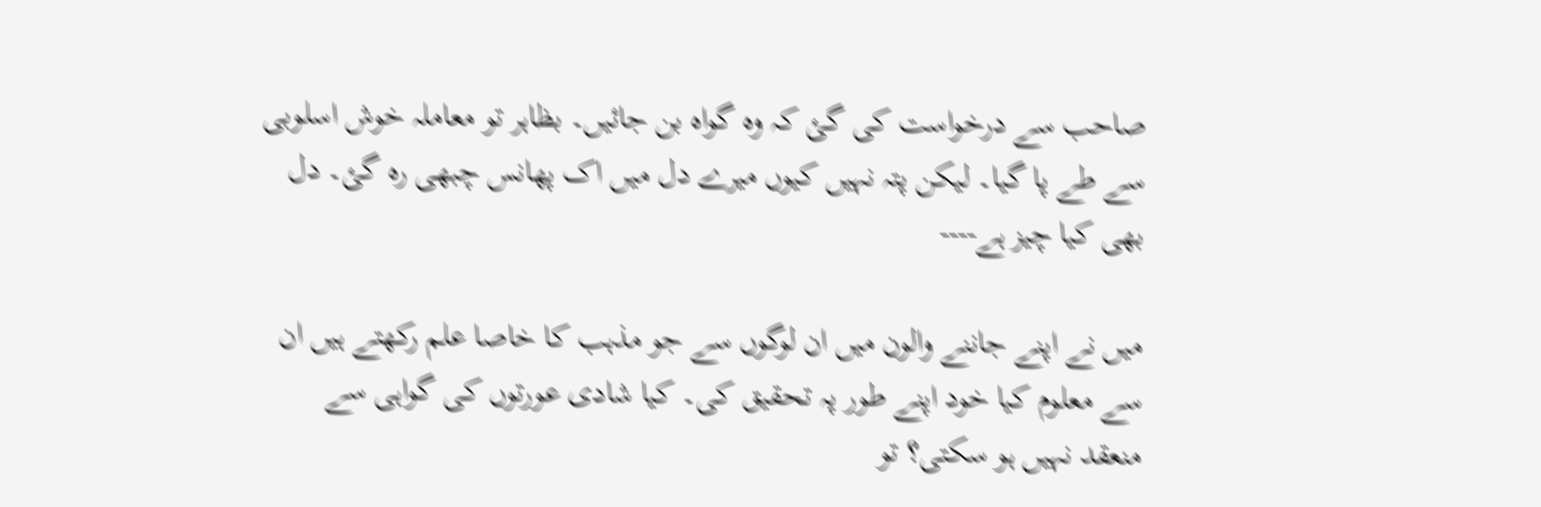صاحب سے درخواست کی گئ کہ وہ گواہ بن جائیں۔ بظاہر تو معاملہ خوش اسلوبی سے طے پا گیا۔ لیکن پتہ نہیں کیوں میرے دل میں اک پھانس چبھی رہ گئ۔ دل بھی کیا چیز ہے----

میں نے اپنے جاننے والون میں ان لوگوں سے جو مذہب کا خاصا علم رکھتے ہیں ان سے معلوم کیا خود اپنے طور پہ تحقیق کی۔ کیا شادی عورتوں کی گواہی سے منعقد نہیں ہو سکتی؟ تو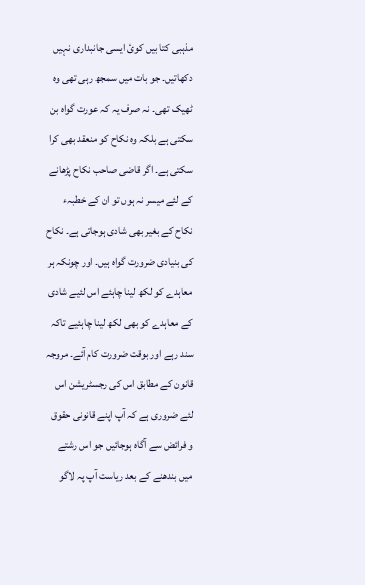مذہبی کتا بیں کوئ ایسی جانبداری نہیں دکھاتیں۔ جو بات میں سمجھ رہی تھی وہ ٹھیک تھی۔ نہ صرف یہ کہ عورت گواہ بن سکتی ہے بلکہ وہ نکاح کو منعقد بھی کرا سکتی ہے۔ اگر قاضی صاحب نکاح پڑھانے کے لئے میسر نہ ہوں تو ان کے خطبہء نکاح کے بغیر بھی شادی ہوجاتی ہے۔ نکاح کی بنیادی ضرورت گواہ ہیں۔ اور چونکہ ہر معاہدے کو لکھ لینا چاہئے اس لئیے شادی کے معاہدے کو بھی لکھ لینا چاہئیے تاکہ سند رہے اور بوقت ضرورت کام آئے۔ مروجہ قانون کے مطابق اس کی رجسٹریشن اس لئے ضروری ہے کہ آپ اپنے قانونی حقوق و فرائض سے آگاہ ہوجائیں جو اس رشتے میں بندھنے کے بعد ریاست آپ پہ لاگو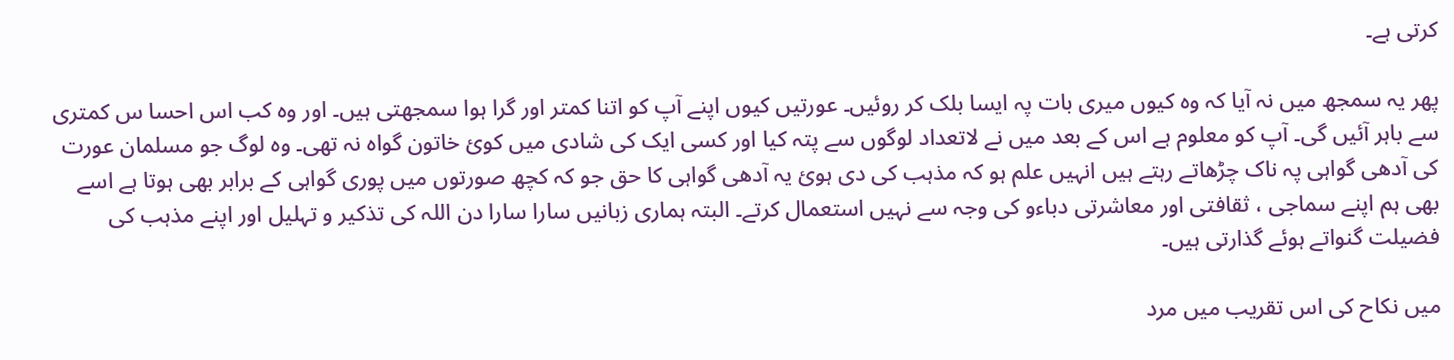کرتی ہے۔

پھر یہ سمجھ میں نہ آیا کہ وہ کیوں میری بات پہ ایسا بلک کر روئیں۔ عورتیں کیوں اپنے آپ کو اتنا کمتر اور گرا ہوا سمجھتی ہیں۔ اور وہ کب اس احسا س کمتری سے باہر آئیں گی۔ آپ کو معلوم ہے اس کے بعد میں نے لاتعداد لوگوں سے پتہ کیا اور کسی ایک کی شادی میں کوئ خاتون گواہ نہ تھی۔ وہ لوگ جو مسلمان عورت کی آدھی گواہی پہ ناک چڑھاتے رہتے ہیں انہیں علم ہو کہ مذہب کی دی ہوئ یہ آدھی گواہی کا حق جو کہ کچھ صورتوں میں پوری گواہی کے برابر بھی ہوتا ہے اسے بھی ہم اپنے سماجی ، ثقافتی اور معاشرتی دباءو کی وجہ سے نہیں استعمال کرتے۔ البتہ ہماری زبانیں سارا سارا دن اللہ کی تذکیر و تہلیل اور اپنے مذہب کی فضیلت گنواتے ہوئے گذارتی ہیں۔

میں نکاح کی اس تقریب میں مرد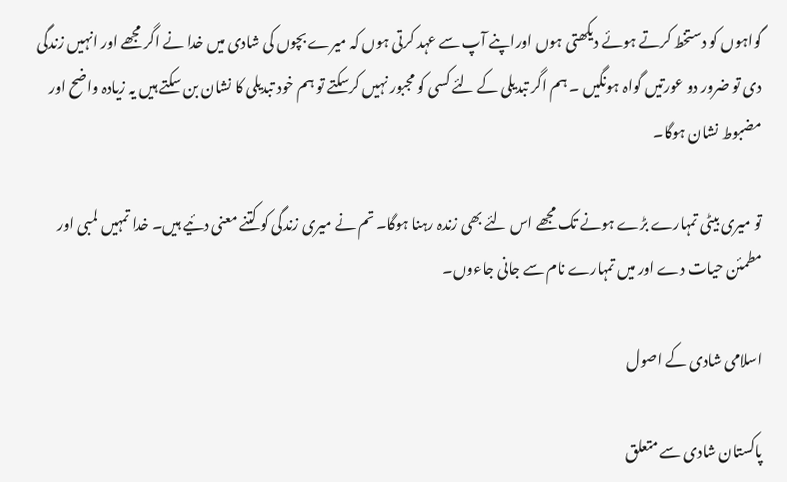گواہوں کو دستخط کرتے ہوئے دیکھتی ہوں اوراپنے آپ سے عہد کرتی ہوں کہ میرے بچوں کی شادی میں خدا نے اگر مجھے اور انہیں زندگی دی تو ضرور دو عورتیں گواہ ہونگیں ۔ ہم اگر تبدیلی کے لئے کسی کو مجبور نہیں کرسکتے تو ہم خود تبدیلی کا نشان بن سکتے ہیں یہ زیادہ واضح اور مضبوط نشان ہوگا۔

تو میری بیٹی تمہارے بڑے ہونے تک مجھے اس لئے بھی زندہ رہنا ہوگا۔ تم نے میری زندگی کو کتنے معنی دئیے ہیں۔ خدا تمہیں لمبی اور مطمئن حیات دے اور میں تمہارے نام سے جانی جاءوں۔

اسلامی شادی کے اصول

پاکستان شادی سے متعلق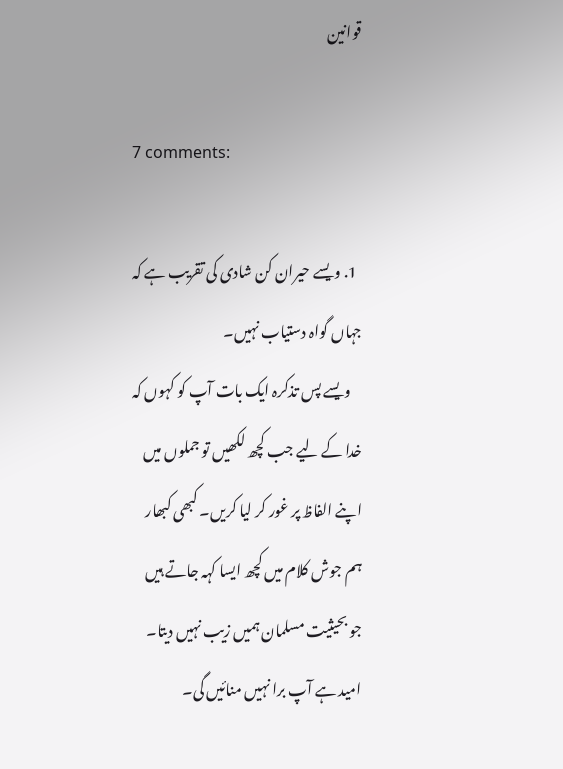قوانین

7 comments:

  1. ویسے حیران کن شادی کی تقریب ہے کہ جہاں گواہ دستیاب نہیں۔
    ویسے پس تذکرہ ایک بات آپ کو کہوں کہ خدا کے لیے جب کچھ لکھیں تو جملوں میں اپنے الفاظ پر غور کر لیا کریں۔ کبھی کبھار ہم جوش کلام میں کچھ ایسا کہہ جاتے ہیں جو بحیثیت مسلمان ہمیں زیب نہیں دیتا۔ امید ہے آپ برا نہيں منائیں گی۔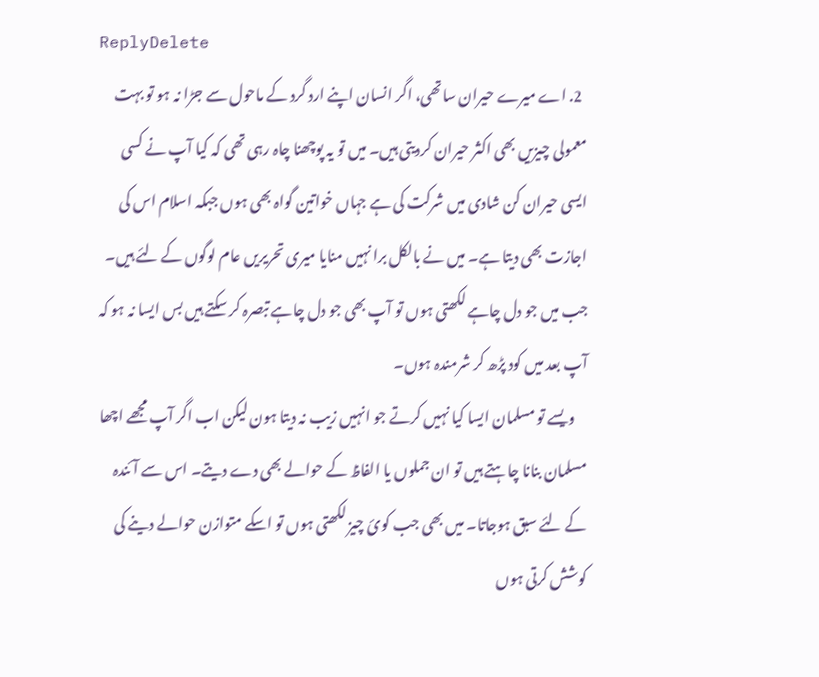ReplyDelete
  2. اے میرے حیران ساتھی، اگر انسان اپنے ارد گرد کے ماحول سے جڑا نہ ہو تو بہت معمولی چیزیں بھی اکثر حیران کردیتی ہیں۔ میں تو یہ پوچھنا چاہ رہی تھی کہ کیا آپ نے کسی ایسی حیران کن شادی میں شرکت کی ہے جہاں خواتین گواہ بھی ہوں جبکہ اسلام اس کی اجازت بھی دیتا ہے۔ میں نے بالکل برا نہیں منایا میری تحریریں عام لوگوں کے لئے ہیں۔ جب میں جو دل چاہے لکھتی ہوں تو آپ بھی جو دل چاہے تبصرہ کر سکتے ہیں بس ایسا نہ ہو کہ آپ بعد میں کود پڑھ کر شرمندہ ہوں۔
    ویسے تو مسلمان ایسا کیا نہیں کرتے جو انہیں زیب نہ دیتا ہون لیکن اب اگر آپ مجھے اچھا مسلمان بنانا چاہتے ہیں تو ان جملوں یا الفاظ کے حوالے بھی دے دیتے۔ اس سے آئندہ کے لئے سبق ہوجاتا۔ میں بھی جب کوئ چیز لکھتی ہوں تو اسکے متوازن حوالے دینے کی کوشش کرتی ہوں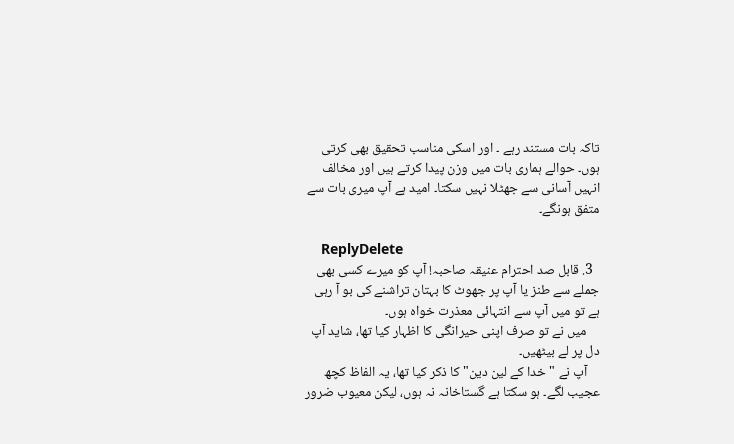تاکہ بات مستند رہے ۔ اور اسکی مناسب تحقیق بھی کرتی ہوں۔ حوالے ہماری بات میں وزن پیدا کرتے ہیں اور مخالف انہیں آسانی سے جھٹلا نہیں سکتا۔ امید ہے آپ میری بات سے متفق ہونگے۔

    ReplyDelete
  3. قابل صد احترام عنیقہ صاحبہ! آپ کو میرے کسی بھی جملے سے طنز یا آپ پر جھوٹ کا بہتان تراشنے کی بو آ رہی ہے تو میں آپ سے انتہائی معذرت خواہ ہوں۔
    میں نے تو صرف اپنی حیرانگی کا اظہار کیا تھا، شاید آپ دل پر لے بیٹھیں۔
    آپ نے "خدا کے لین دین" کا ذکر کیا تھا، یہ الفاظ کچھ عجیب لگے۔ ہو سکتا ہے گستاخانہ نہ ہوں، لیکن معیوب ضرور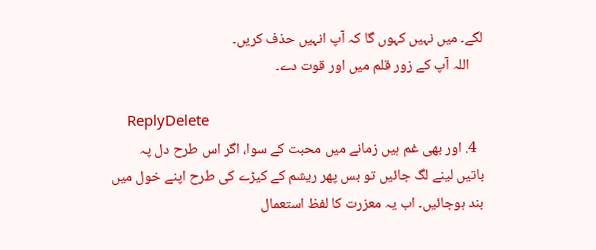لگے۔ میں نہیں کہوں گا کہ آپ انہیں حذف کریں۔
    اللہ آپ کے زور قلم میں اور قوت دے۔

    ReplyDelete
  4. اور بھی غم ہیں زمانے میں محبت کے سوا، اگر اس طرح دل پہ باتیں لینے لگ جائیں تو بس پھر ریشم کے کیڑے کی طرح اپنے خول میں بند ہوجائیں۔ اب یہ معزرت کا لفظ استعمال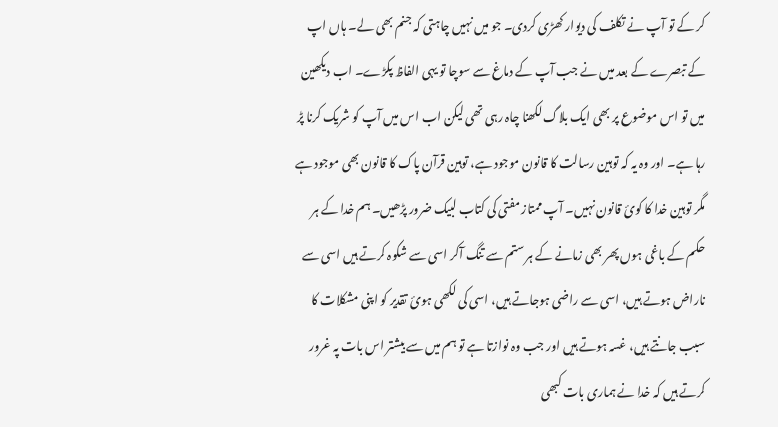کر کے تو آپ نے تکلف کی دیوار کھڑی کردی۔ جو میں نہیں چاہتی کہ جنم بھی لے۔ ہاں اپ کے تبصرے کے بعد میں نے جب آپ کے دماغ سے سوچا تو یہی الفاظ پکڑے۔ اب دیکھین میں تو اس موضوع پر بھی ایک بلاگ لکھنا چاہ رہی تھی لیکن اب اس میں آپ کو شریک کرنا پڑ رہا ہے۔ اور وہ یہ کہ توہین رسالت کا قانون موجود ہے، توہین قرآن پاک کا قانون بھی موجود ہے مگر توہین خدا کا کوئ قانون نہیں۔ آپ ممتاز مفتی کی کتاب لبیک ضرور پڑھیں۔ ہم خدا کے ہر حکم کے باغی ہوں پھر بھی زمانے کے ہر ستم سے تنگ آکر اسی سے شکوہ کرتے ہیں اسی سے ناراض ہوتے ہیں، اسی سے راضی ہوجاتے ہیں، اسی کی لکھی ہوئ تقدیر کو اپنی مشکلات کا سبب جانتے ہیں، غسہ ہوتے ہیں اور جب وہ نوازتا ہے تو ہم میں سے بیشتر اس بات پہ غرور کرتے ہیں کہ خدا نے ہماری بات کبھی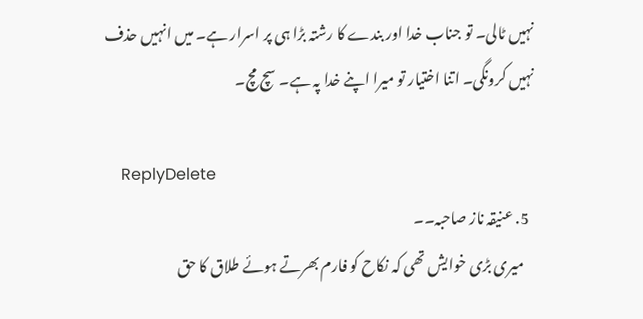نہیں ٹالی۔ تو جناب خدا اور بندے کا رشتہ بڑا ہی پر اسرار ہے۔ میں انہیں حذف نہیں کرونگی۔ اتنا اختیار تو میرا اپنے خدا پہ ہے۔ سچ مچ۔

    ReplyDelete
  5. عنیقہ ناز صاحبہ۔۔
    میری بڑی خوایش تھی کہ نکاح کو فارم بھرتے ہوئے طلاق کا حق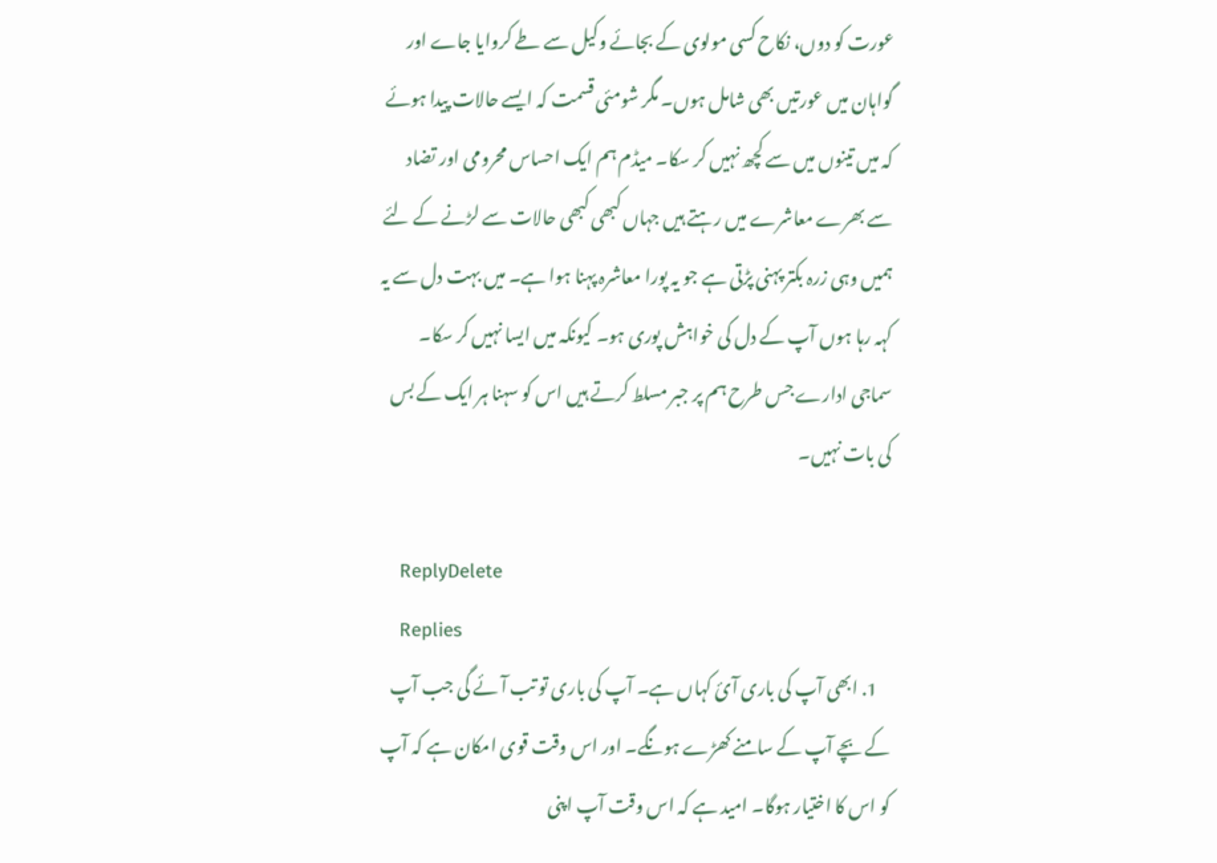عورت کو دوں، نکاح کسی مولوی کے بجائے وکیل سے طے کروایا جاے اور گواہان میں عورتیں بھی شامل ہوں۔ مگر شومئی قسمت کہ ایسے حالات پیدا ہوئے کہ میں تینوں میں سے کچھ نہیں کر سکا۔ میڈم ہم ایک احساس محرومی اور تضاد سے بھرے معاشرے میں رہتے ہیں جہاں کبھی کبھی حالات سے لڑنے کے لئے ہمیں وہی زرہ بکتر پہنی پڑتی ہے جو یہ پورا معاشرہ پہنا ہوا ہے۔ میں بہت دل سے یہ کہہ رہا ہوں آپ کے دل کی خواہش پوری ہو۔ کیونکہ میں ایسا نہیں کر سکا۔ سماجی ادارے جس طرح ہم پر جبر مسلط کرتے ہیں اس کو سہنا ہر ایک کے بس کی بات نہیں۔

    ReplyDelete
    Replies
    1. ابھی آپ کی باری آئ کہاں ہے۔ آپ کی باری تو تب آئے گی جب آپ کے بچے آپ کے سامنے کھڑے ہونگے۔ اور اس وقت قوی امکان ہے کہ آپ کو اس کا اختیار ہوگا۔ امید ہے کہ اس وقت آپ اپنی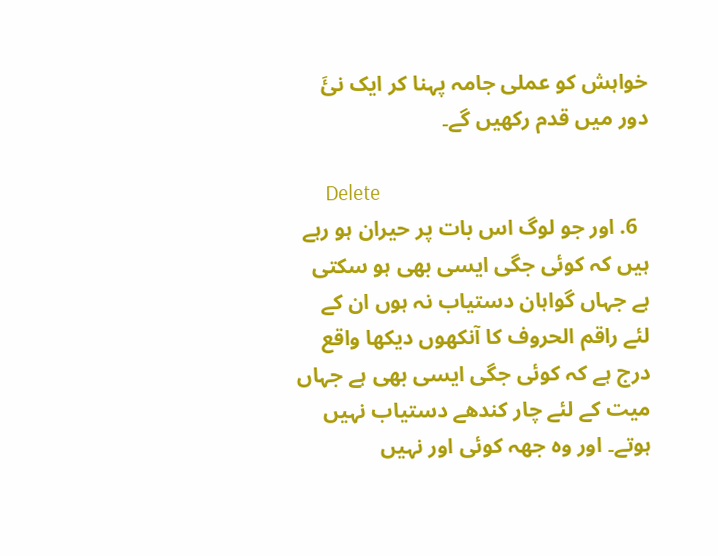خواہش کو عملی جامہ پہنا کر ایک نئَ دور میں قدم رکھیں گے۔

      Delete
  6. اور جو لوگ اس بات پر حیران ہو رہے ہیں کہ کوئی جگی ایسی بھی ہو سکتی ہے جہاں گواہان دستیاب نہ ہوں ان کے لئے راقم الحروف کا آنکھوں دیکھا واقع درج ہے کہ کوئی جگی ایسی بھی ہے جہاں میت کے لئے چار کندھے دستیاب نہیں ہوتے۔ اور وہ جھہ کوئی اور نہیں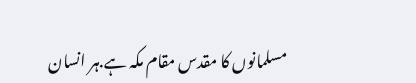مسلمانوں کا مقدس مقام مکہ ہے.ہر انسان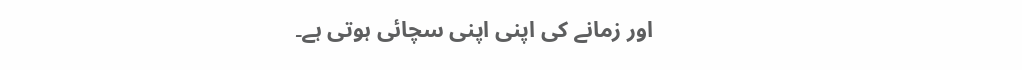اور زمانے کی اپنی اپنی سچائی ہوتی ہے۔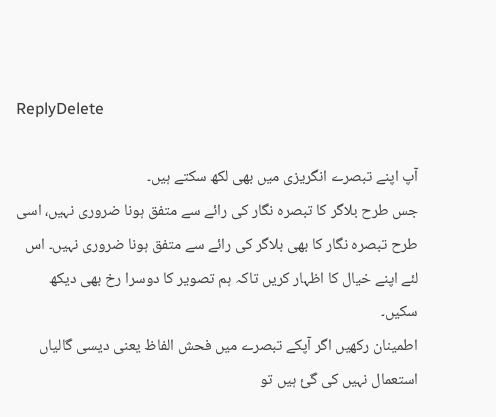ReplyDelete

آپ اپنے تبصرے انگریزی میں بھی لکھ سکتے ہیں۔
جس طرح بلاگر کا تبصرہ نگار کی رائے سے متفق ہونا ضروری نہیں، اسی طرح تبصرہ نگار کا بھی بلاگر کی رائے سے متفق ہونا ضروری نہیں۔ اس لئے اپنے خیال کا اظہار کریں تاکہ ہم تصویر کا دوسرا رخ بھی دیکھ سکیں۔
اطمینان رکھیں اگر آپکے تبصرے میں فحش الفاظ یعنی دیسی گالیاں استعمال نہیں کی گئ ہیں تو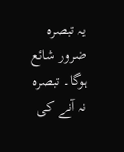یہ تبصرہ ضرور شائع ہوگا۔ تبصرہ نہ آنے کی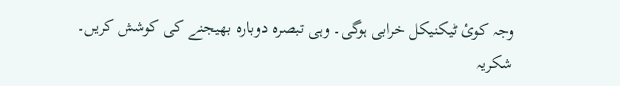وجہ کوئ ٹیکنیکل خرابی ہوگی۔ وہی تبصرہ دوبارہ بھیجنے کی کوشش کریں۔
شکریہ